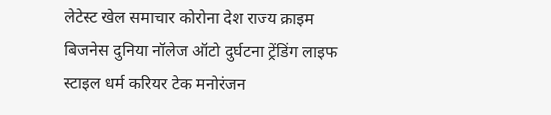लेटेस्ट खेल समाचार कोरोना देश राज्य क्राइम बिजनेस दुनिया नॉलेज ऑटो दुर्घटना ट्रेंडिंग लाइफ स्टाइल धर्म करियर टेक मनोरंजन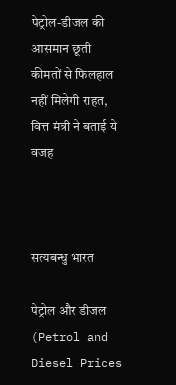पेट्रोल-डीजल की आसमान छूती कीमतों से फिलहाल नहीं मिलेगी राहत, वित्त मंत्री ने बताई ये वजह



सत्यबन्धु भारत

पेट्रोल और डीजल (Petrol and Diesel Prices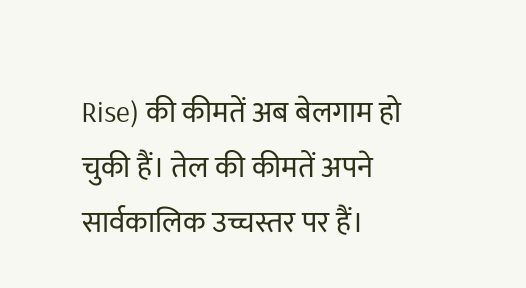Rise) की कीमतें अब बेलगाम हो चुकी हैं। तेल की कीमतें अपने सार्वकालिक उच्चस्तर पर हैं।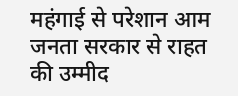महंगाई से परेशान आम जनता सरकार से राहत की उम्मीद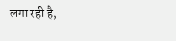लगा रही है,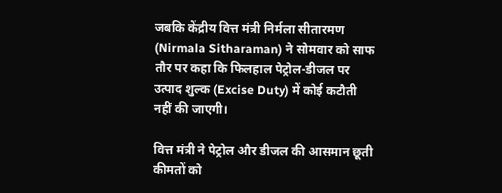जबकि केंद्रीय वित्त मंत्री निर्मला सीतारमण (Nirmala Sitharaman) ने सोमवार को साफ तौर पर कहा कि फिलहाल पेट्रोल-डीजल पर उत्पाद शुल्क (Excise Duty) में कोई कटौती नहीं की जाएगी।

वित्त मंत्री ने पेट्रोल और डीजल की आसमान छूती कीमतों को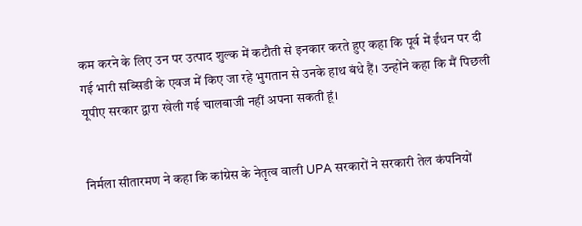कम करने के लिए उन पर उत्पाद शुल्क में कटौती से इनकार करते हुए कहा कि पूर्व में ईंधन पर दी गई भारी सब्सिडी के एवज में किए जा रहे भुगतान से उनके हाथ बंधे हैं। उन्होंने कहा कि मैं पिछली यूपीए सरकार द्वारा खेली गई चालबाजी नहीं अपना सकती हूं।


निर्मला सीतारमण ने कहा कि कांग्रेस के नेतृत्व वाली UPA सरकारों ने सरकारी तेल कंपनियों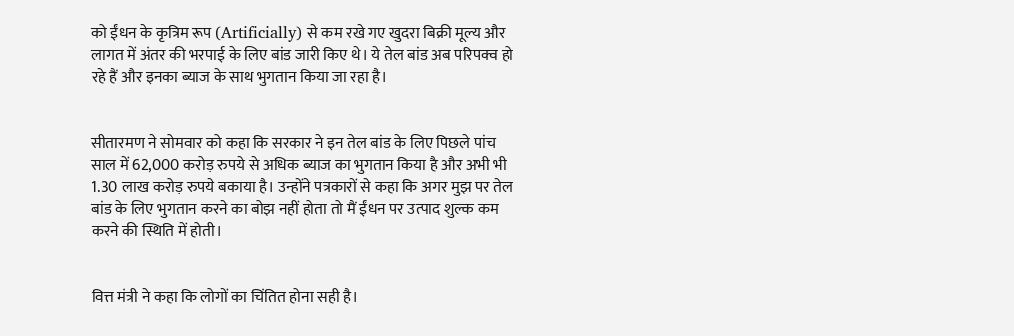को ईंधन के कृत्रिम रूप (Artificially) से कम रखे गए खुदरा बिक्री मूल्य और लागत में अंतर की भरपाई के लिए बांड जारी किए थे। ये तेल बांड अब परिपक्व हो रहे हैं और इनका ब्याज के साथ भुगतान किया जा रहा है।


सीतारमण ने सोमवार को कहा कि सरकार ने इन तेल बांड के लिए पिछले पांच साल में 62,000 करोड़ रुपये से अधिक ब्याज का भुगतान किया है और अभी भी 1.30 लाख करोड़ रुपये बकाया है। उन्होंने पत्रकारों से कहा कि अगर मुझ पर तेल बांड के लिए भुगतान करने का बोझ नहीं होता तो मैं ईंधन पर उत्पाद शुल्क कम करने की स्थिति में होती।


वित्त मंत्री ने कहा कि लोगों का चिंतित होना सही है।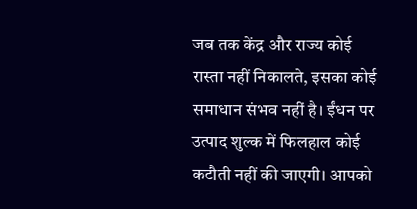जब तक केंद्र और राज्य कोई रास्ता नहीं निकालते, इसका कोई समाधान संभव नहीं है। ईंधन पर उत्पाद शुल्क में फिलहाल कोई कटौती नहीं की जाएगी। आपको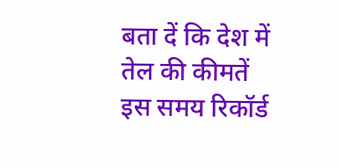बता दें कि देश में तेल की कीमतें इस समय रिकॉर्ड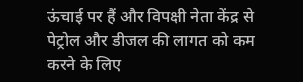ऊंचाई पर हैं और विपक्षी नेता केंद्र से पेट्रोल और डीजल की लागत को कम करने के लिए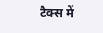टैक्स में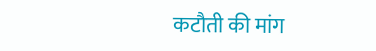कटौती की मांग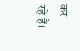कर रहे हैं।